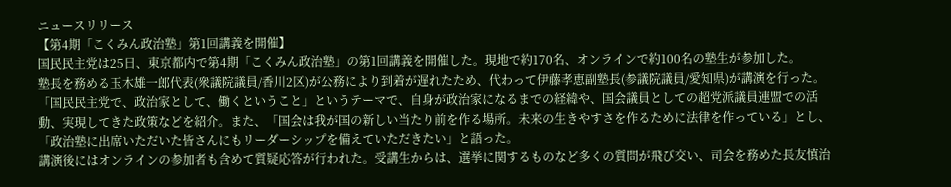ニュースリリース
【第4期「こくみん政治塾」第1回講義を開催】
国民民主党は25日、東京都内で第4期「こくみん政治塾」の第1回講義を開催した。現地で約170名、オンラインで約100名の塾生が参加した。
塾長を務める玉木雄一郎代表(衆議院議員/香川2区)が公務により到着が遅れたため、代わって伊藤孝恵副塾長(参議院議員/愛知県)が講演を行った。「国民民主党で、政治家として、働くということ」というテーマで、自身が政治家になるまでの経緯や、国会議員としての超党派議員連盟での活動、実現してきた政策などを紹介。また、「国会は我が国の新しい当たり前を作る場所。未来の生きやすさを作るために法律を作っている」とし、「政治塾に出席いただいた皆さんにもリーダーシップを備えていただきたい」と語った。
講演後にはオンラインの参加者も含めて質疑応答が行われた。受講生からは、選挙に関するものなど多くの質問が飛び交い、司会を務めた長友慎治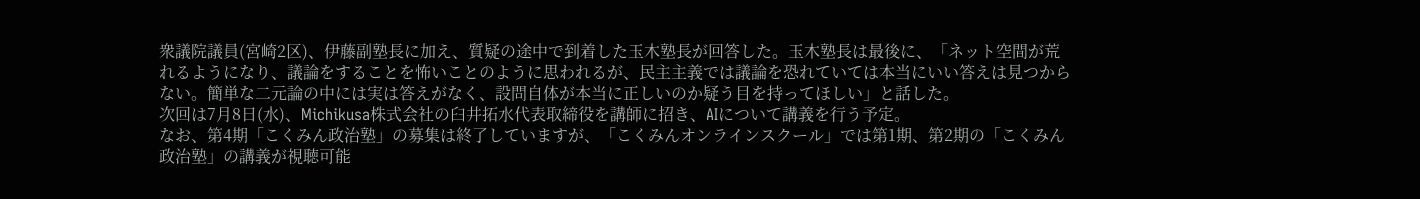衆議院議員(宮崎2区)、伊藤副塾長に加え、質疑の途中で到着した玉木塾長が回答した。玉木塾長は最後に、「ネット空間が荒れるようになり、議論をすることを怖いことのように思われるが、民主主義では議論を恐れていては本当にいい答えは見つからない。簡単な二元論の中には実は答えがなく、設問自体が本当に正しいのか疑う目を持ってほしい」と話した。
次回は7月8日(水)、Michikusa株式会社の臼井拓水代表取締役を講師に招き、AIについて講義を行う予定。
なお、第4期「こくみん政治塾」の募集は終了していますが、「こくみんオンラインスクール」では第1期、第2期の「こくみん政治塾」の講義が視聴可能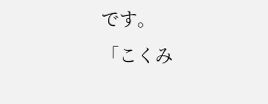です。
「こくみ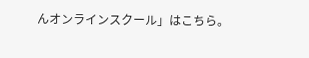んオンラインスクール」はこちら。